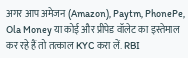अगर आप अमेजन (Amazon), Paytm, PhonePe, Ola Money या कोई और प्रीपेड वॉलेट का इस्तेमाल कर रहे हैं तो तत्काल KYC करा लें. RBI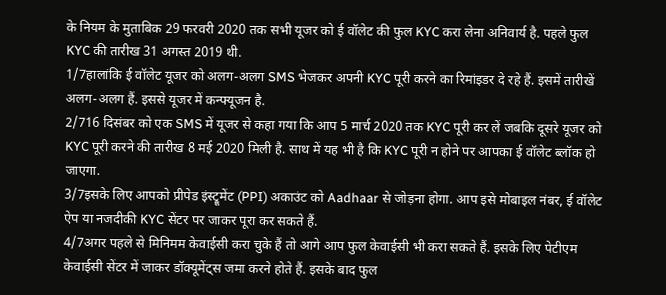के नियम के मुताबिक 29 फरवरी 2020 तक सभी यूजर को ई वॉलेट की फुल KYC करा लेना अनिवार्य है. पहले फुल KYC की तारीख 31 अगस्त 2019 थी.
1/7हालांकि ई वॉलेट यूजर को अलग-अलग SMS भेजकर अपनी KYC पूरी करने का रिमांइडर दे रहे हैं. इसमें तारीखें अलग-अलग हैं. इससे यूजर में कन्फ्यूजन है.
2/716 दिसंबर को एक SMS में यूजर से कहा गया कि आप 5 मार्च 2020 तक KYC पूरी कर लें जबकि दूसरे यूजर को KYC पूरी करने की तारीख 8 मई 2020 मिली है. साथ में यह भी है कि KYC पूरी न होने पर आपका ई वॉलेट ब्लॉक हो जाएगा.
3/7इसके लिए आपको प्रीपेड इंस्ट्रूमेंट (PPI) अकाउंट को Aadhaar से जोड़ना होगा. आप इसे मोबाइल नंबर, ई वॉलेट ऐप या नजदीकी KYC सेंटर पर जाकर पूरा कर सकते हैं.
4/7अगर पहले से मिनिमम केवाईसी करा चुके हैं तो आगे आप फुल केवाईसी भी करा सकते हैं. इसके लिए पेटीएम केवाईसी सेंटर में जाकर डॉक्यूमेंट्स जमा करने होते हैं. इसके बाद फुल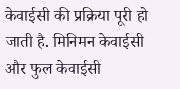केवाईसी की प्रक्रिया पूरी हो जाती है. मिनिमन केवाईसी और फुल केवाईसी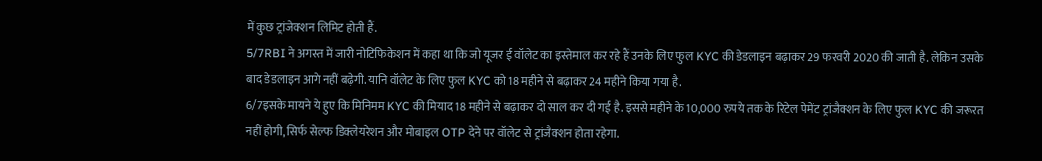में कुछ ट्रांजेक्शन लिमिट होती हैं.
5/7RBI ने अगस्त में जारी नोटिफिकेशन में कहा था कि जो यूजर ई वॉलेट का इस्तेमाल कर रहे हैं उनके लिए फुल KYC की डेडलाइन बढ़ाकर 29 फरवरी 2020 की जाती है. लेकिन उसके बाद डेडलाइन आगे नहीं बढ़ेगी. यानि वॉलेट के लिए फुल KYC को 18 महीने से बढ़ाकर 24 महीने किया गया है.
6/7इसके मायने ये हुए कि मिनिमम KYC की मियाद 18 महीने से बढ़ाकर दो साल कर दी गई है. इससे महीने के 10,000 रुपये तक के रिटेल पेमेंट ट्रांजैक्शन के लिए फुल KYC की जरूरत नहीं होगी, सिर्फ सेल्फ डिक्लेयरेशन और मोबाइल OTP देने पर वॉलेट से ट्रांजैक्शन होता रहेगा.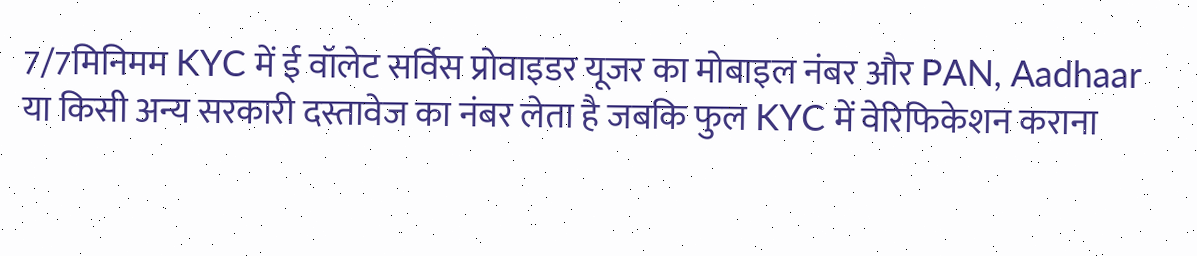7/7मिनिमम KYC में ई वॉलेट सर्विस प्रोवाइडर यूजर का मोबाइल नंबर और PAN, Aadhaar या किसी अन्य सरकारी दस्तावेज का नंबर लेता है जबकि फुल KYC में वेरिफिकेशन कराना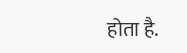होता है.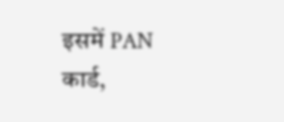इसमें PAN कार्ड,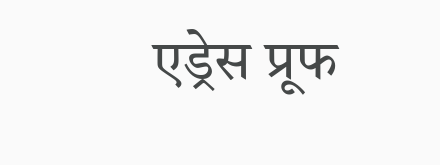एड्रेस प्रूफ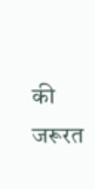की जरूरत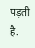पड़ती है.